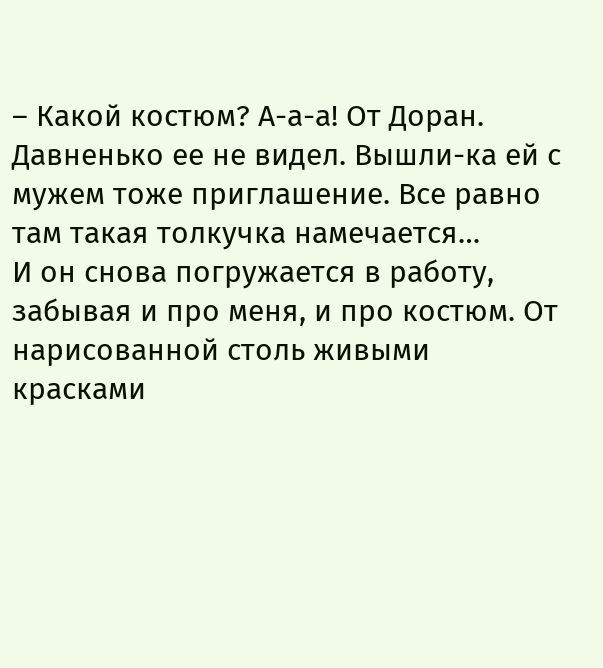– Какой костюм? А-а-а! От Доран. Давненько ее не видел. Вышли-ка ей с мужем тоже приглашение. Все равно там такая толкучка намечается…
И он снова погружается в работу, забывая и про меня, и про костюм. От нарисованной столь живыми красками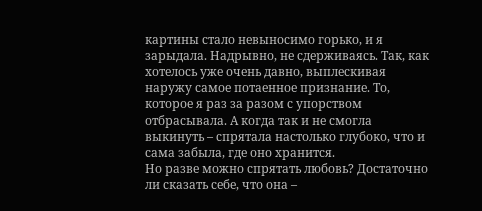картины стало невыносимо горько, и я зарыдала. Надрывно, не сдерживаясь. Так, как хотелось уже очень давно, выплескивая наружу самое потаенное признание. То, которое я раз за разом с упорством отбрасывала. А когда так и не смогла выкинуть – спрятала настолько глубоко, что и сама забыла, где оно хранится.
Но разве можно спрятать любовь? Достаточно ли сказать себе, что она –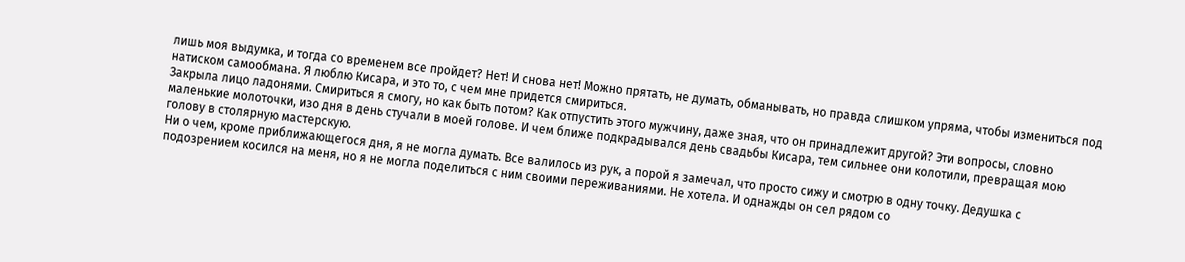лишь моя выдумка, и тогда со временем все пройдет? Нет! И снова нет! Можно прятать, не думать, обманывать, но правда слишком упряма, чтобы измениться под натиском самообмана. Я люблю Кисара, и это то, с чем мне придется смириться.
Закрыла лицо ладонями. Смириться я смогу, но как быть потом? Как отпустить этого мужчину, даже зная, что он принадлежит другой? Эти вопросы, словно маленькие молоточки, изо дня в день стучали в моей голове. И чем ближе подкрадывался день свадьбы Кисара, тем сильнее они колотили, превращая мою голову в столярную мастерскую.
Ни о чем, кроме приближающегося дня, я не могла думать. Все валилось из рук, а порой я замечал, что просто сижу и смотрю в одну точку. Дедушка с подозрением косился на меня, но я не могла поделиться с ним своими переживаниями. Не хотела. И однажды он сел рядом со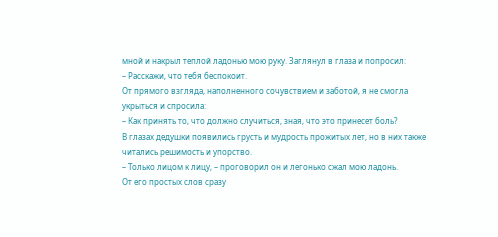мной и накрыл теплой ладонью мою руку. Заглянул в глаза и попросил:
– Расскажи, что тебя беспокоит.
От прямого взгляда, наполненного сочувствием и заботой, я не смогла укрыться и спросила:
– Как принять то, что должно случиться, зная, что это принесет боль?
В глазах дедушки появились грусть и мудрость прожитых лет, но в них также читались решимость и упорство.
– Только лицом к лицу, – проговорил он и легонько сжал мою ладонь.
От его простых слов сразу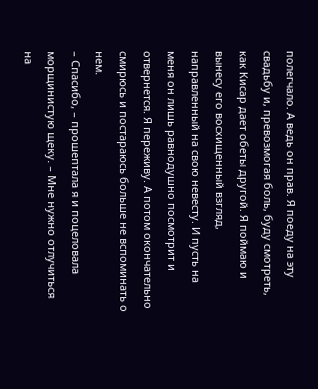полегчало. А ведь он прав. Я поеду на эту свадьбу и, превозмогая боль, буду смотреть, как Кисар дает обеты другой. Я поймаю и вынесу его восхищенный взгляд, направленный на свою невесту. И пусть на меня он лишь равнодушно посмотрит и отвернется. Я переживу. А потом окончательно смирюсь и постараюсь больше не вспоминать о нем.
– Спасибо, – прошептала я и поцеловала морщинистую щеку. – Мне нужно отлучиться на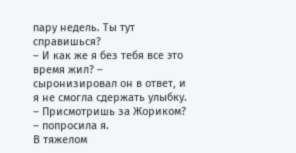пару недель. Ты тут справишься?
– И как же я без тебя все это время жил? – сыронизировал он в ответ, и я не смогла сдержать улыбку.
– Присмотришь за Жориком? – попросила я.
В тяжелом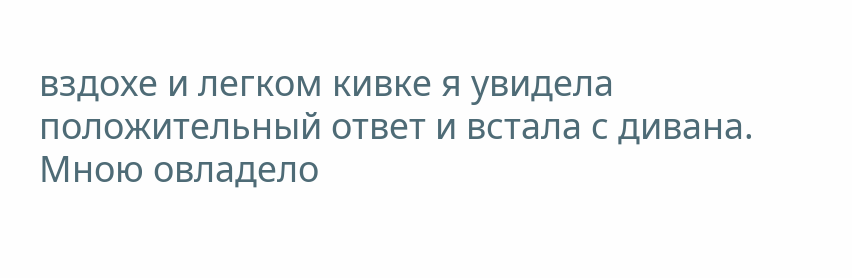вздохе и легком кивке я увидела положительный ответ и встала с дивана. Мною овладело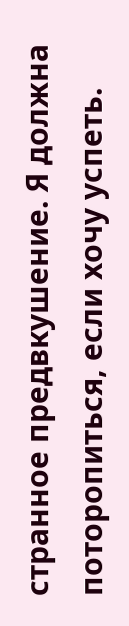странное предвкушение. Я должна поторопиться, если хочу успеть.